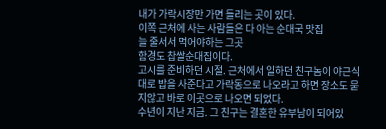내가 가락시장만 가면 들리는 곳이 있다.
이쪽 근처에 사는 사람들은 다 아는 순대국 맛집
늘 줄서서 먹어야하는 그곳
함경도 찹쌀순대집이다.
고시를 준비하던 시절. 근처에서 일하던 친구놈이 야근식대로 밥을 사준다고 가락동으로 나오라고 하면 장소도 묻지않고 바로 이곳으로 나오면 되었다.
수년이 지난 지금. 그 친구는 결혼한 유부남이 되어있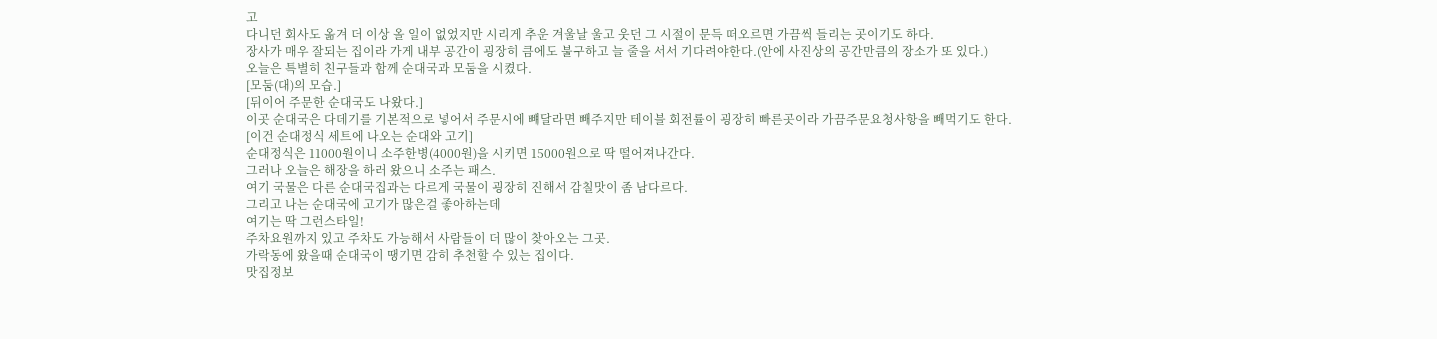고
다니던 회사도 옮겨 더 이상 올 일이 없었지만 시리게 추운 겨울날 울고 웃던 그 시절이 문득 떠오르면 가끔씩 들리는 곳이기도 하다.
장사가 매우 잘되는 집이라 가게 내부 공간이 굉장히 큼에도 불구하고 늘 줄을 서서 기다려야한다.(안에 사진상의 공간만큼의 장소가 또 있다.)
오늘은 특별히 친구들과 함께 순대국과 모둠을 시켰다.
[모둠(대)의 모습.]
[뒤이어 주문한 순대국도 나왔다.]
이곳 순대국은 다데기를 기본적으로 넣어서 주문시에 뺴달라면 빼주지만 테이블 회전률이 굉장히 빠른곳이라 가끔주문요청사항을 빼먹기도 한다.
[이건 순대정식 세트에 나오는 순대와 고기]
순대정식은 11000원이니 소주한병(4000원)을 시키면 15000원으로 딱 떨어져나간다.
그러나 오늘은 해장을 하러 왔으니 소주는 패스.
여기 국물은 다른 순대국집과는 다르게 국물이 굉장히 진해서 감칠맛이 좀 남다르다.
그리고 나는 순대국에 고기가 많은걸 좋아하는데
여기는 딱 그런스타일!
주차요원까지 있고 주차도 가능해서 사람들이 더 많이 찾아오는 그곳.
가락동에 왔을때 순대국이 땡기면 감히 추천할 수 있는 집이다.
맛집정보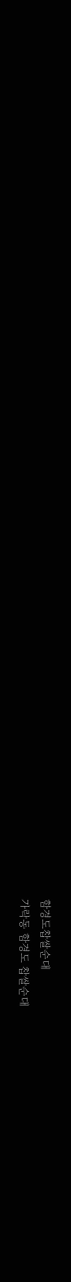함경도찹쌀순대
가락동 함경도 찹쌀순대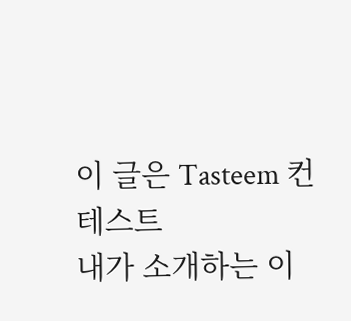이 글은 Tasteem 컨테스트
내가 소개하는 이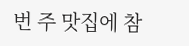번 주 맛집에 참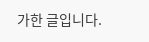가한 글입니다.